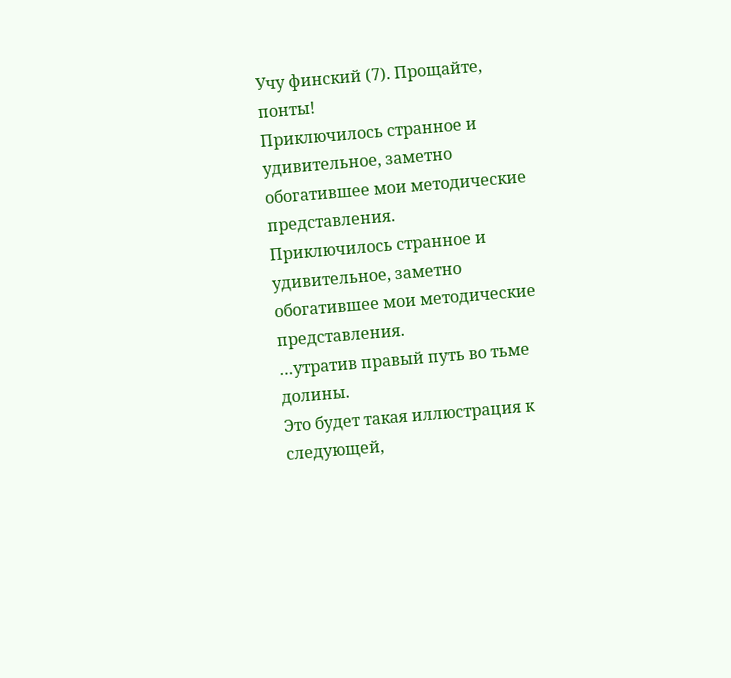Учу финский (7). Прощайте, понты!
Приключилось странное и удивительное, заметно обогатившее мои методические представления.
Приключилось странное и удивительное, заметно обогатившее мои методические представления.
…утратив правый путь во тьме долины.
Это будет такая иллюстрация к следующей,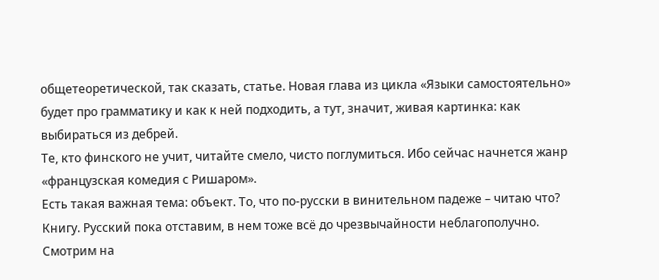общетеоретической, так сказать, статье. Новая глава из цикла «Языки самостоятельно» будет про грамматику и как к ней подходить, а тут, значит, живая картинка: как выбираться из дебрей.
Те, кто финского не учит, читайте смело, чисто поглумиться. Ибо сейчас начнется жанр «французская комедия с Ришаром».
Есть такая важная тема: объект. То, что по-русски в винительном падеже – читаю что? Книгу. Русский пока отставим, в нем тоже всё до чрезвычайности неблагополучно. Смотрим на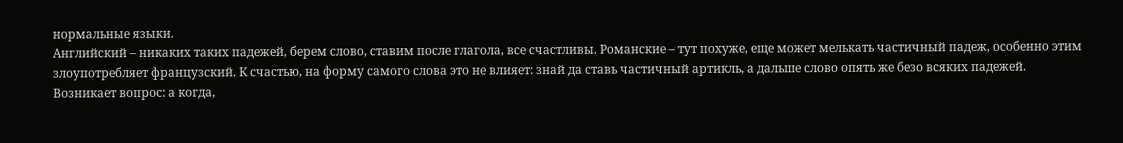нормальные языки.
Английский – никаких таких падежей, берем слово, ставим после глагола, все счастливы. Романские – тут похуже, еще может мелькать частичный падеж, особенно этим злоупотребляет французский. К счастью, на форму самого слова это не влияет: знай да ставь частичный артикль, а дальше слово опять же безо всяких падежей.
Возникает вопрос: а когда,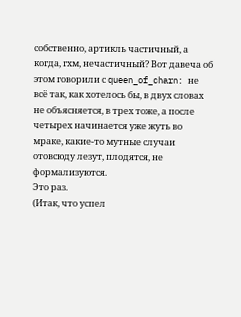собственно, артикль частичный, а когда, гхм, нечастичный? Вот давеча об этом говорили с queen_of_charn: не всё так, как хотелось бы, в двух словах не объясняется, в трех тоже, а после четырех начинается уже жуть во мраке, какие-то мутные случаи отовсюду лезут, плодятся, не формализуются.
Это раз.
(Итак, что успел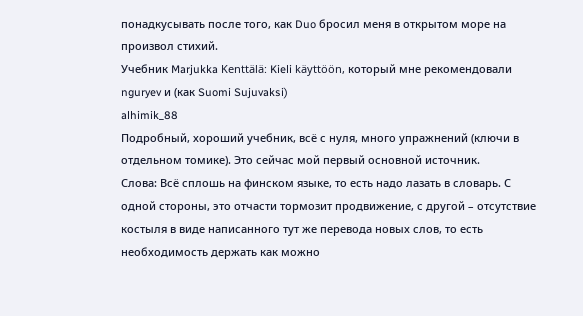понадкусывать после того, как Duo бросил меня в открытом море на произвол стихий.
Учебник Marjukka Kenttälä: Kieli käyttöön, который мне рекомендовали nguryev и (как Suomi Sujuvaksi)
alhimik_88
Подробный, хороший учебник, всё с нуля, много упражнений (ключи в отдельном томике). Это сейчас мой первый основной источник.
Слова: Всё сплошь на финском языке, то есть надо лазать в словарь. С одной стороны, это отчасти тормозит продвижение, с другой – отсутствие костыля в виде написанного тут же перевода новых слов, то есть необходимость держать как можно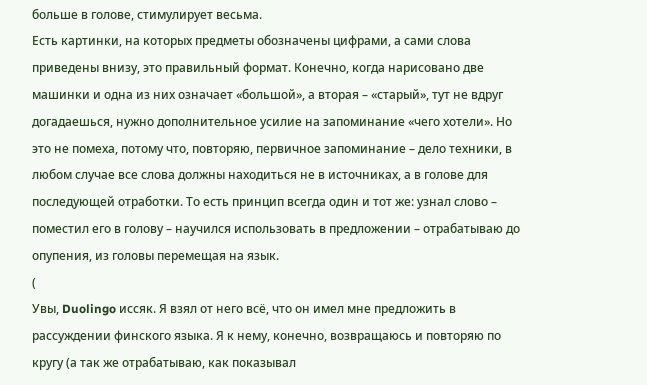больше в голове, стимулирует весьма.
Есть картинки, на которых предметы обозначены цифрами, а сами слова приведены внизу, это правильный формат. Конечно, когда нарисовано две машинки и одна из них означает «большой», а вторая – «старый», тут не вдруг догадаешься, нужно дополнительное усилие на запоминание «чего хотели». Но это не помеха, потому что, повторяю, первичное запоминание – дело техники, в любом случае все слова должны находиться не в источниках, а в голове для последующей отработки. То есть принцип всегда один и тот же: узнал слово – поместил его в голову – научился использовать в предложении – отрабатываю до опупения, из головы перемещая на язык.
(
Увы, Duolingo иссяк. Я взял от него всё, что он имел мне предложить в рассуждении финского языка. Я к нему, конечно, возвращаюсь и повторяю по кругу (а так же отрабатываю, как показывал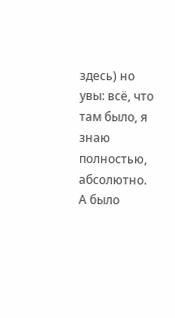здесь) но увы: всё, что там было, я знаю полностью, абсолютно. А было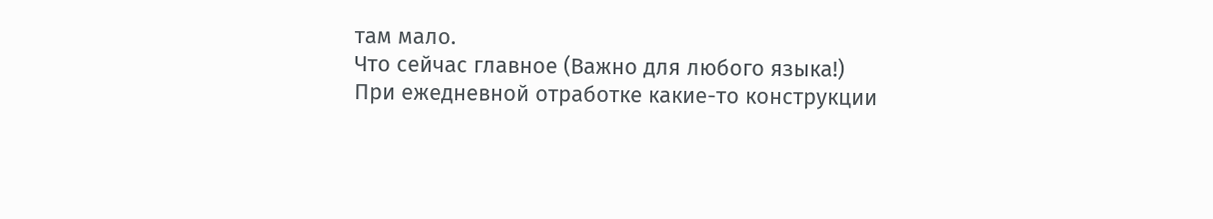там мало.
Что сейчас главное (Важно для любого языка!)
При ежедневной отработке какие-то конструкции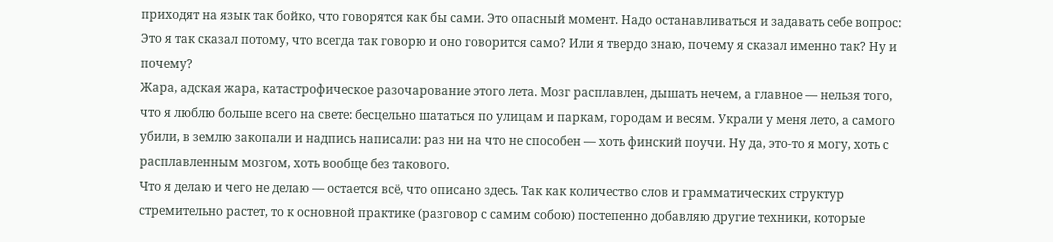приходят на язык так бойко, что говорятся как бы сами. Это опасный момент. Надо останавливаться и задавать себе вопрос:
Это я так сказал потому, что всегда так говорю и оно говорится само? Или я твердо знаю, почему я сказал именно так? Ну и почему?
Жара, адская жара, катастрофическое разочарование этого лета. Мозг расплавлен, дышать нечем, а главное — нельзя того, что я люблю больше всего на свете: бесцельно шататься по улицам и паркам, городам и весям. Украли у меня лето, а самого убили, в землю закопали и надпись написали: раз ни на что не способен — хоть финский поучи. Ну да, это-то я могу, хоть с расплавленным мозгом, хоть вообще без такового.
Что я делаю и чего не делаю — остается всё, что описано здесь. Так как количество слов и грамматических структур стремительно растет, то к основной практике (разговор с самим собою) постепенно добавляю другие техники, которые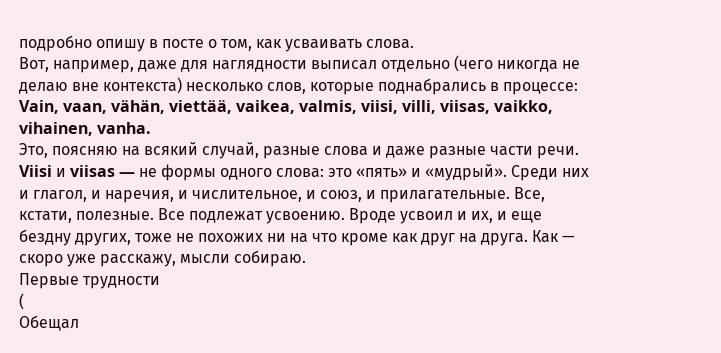подробно опишу в посте о том, как усваивать слова.
Вот, например, даже для наглядности выписал отдельно (чего никогда не делаю вне контекста) несколько слов, которые поднабрались в процессе:
Vain, vaan, vähän, viettää, vaikea, valmis, viisi, villi, viisas, vaikko, vihainen, vanha.
Это, поясняю на всякий случай, разные слова и даже разные части речи. Viisi и viisas — не формы одного слова: это «пять» и «мудрый». Среди них и глагол, и наречия, и числительное, и союз, и прилагательные. Все, кстати, полезные. Все подлежат усвоению. Вроде усвоил и их, и еще бездну других, тоже не похожих ни на что кроме как друг на друга. Как — скоро уже расскажу, мысли собираю.
Первые трудности
(
Обещал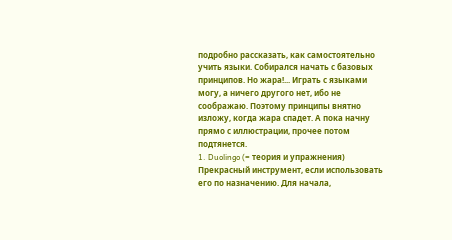подробно рассказать, как самостоятельно учить языки. Собирался начать с базовых принципов. Но жара!... Играть с языками могу, а ничего другого нет, ибо не соображаю. Поэтому принципы внятно изложу, когда жара спадет. А пока начну прямо с иллюстрации, прочее потом подтянется.
1. Duolingo (= теория и упражнения)
Прекрасный инструмент, если использовать его по назначению. Для начала,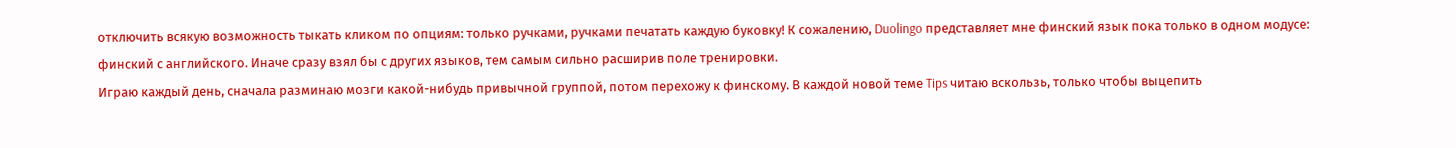отключить всякую возможность тыкать кликом по опциям: только ручками, ручками печатать каждую буковку! К сожалению, Duolingo представляет мне финский язык пока только в одном модусе: финский с английского. Иначе сразу взял бы с других языков, тем самым сильно расширив поле тренировки.
Играю каждый день, сначала разминаю мозги какой-нибудь привычной группой, потом перехожу к финскому. В каждой новой теме Tips читаю вскользь, только чтобы выцепить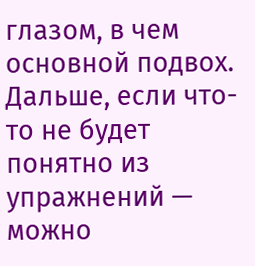глазом, в чем основной подвох. Дальше, если что-то не будет понятно из упражнений — можно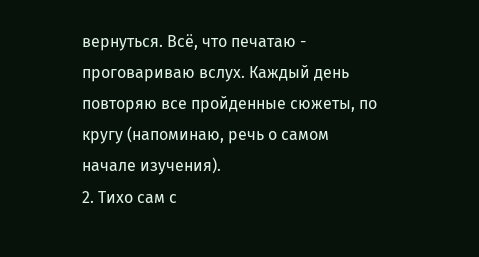вернуться. Всё, что печатаю - проговариваю вслух. Каждый день повторяю все пройденные сюжеты, по кругу (напоминаю, речь о самом начале изучения).
2. Тихо сам с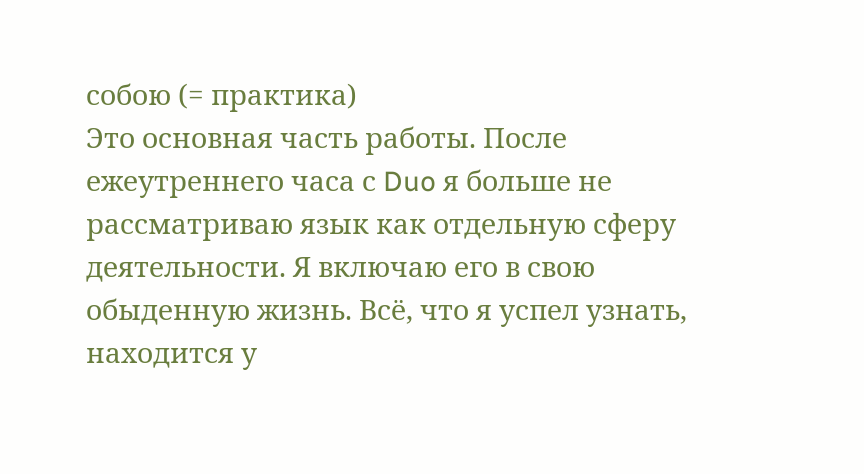собою (= практика)
Это основная часть работы. После ежеутреннего часа с Duo я больше не рассматриваю язык как отдельную сферу деятельности. Я включаю его в свою обыденную жизнь. Всё, что я успел узнать, находится у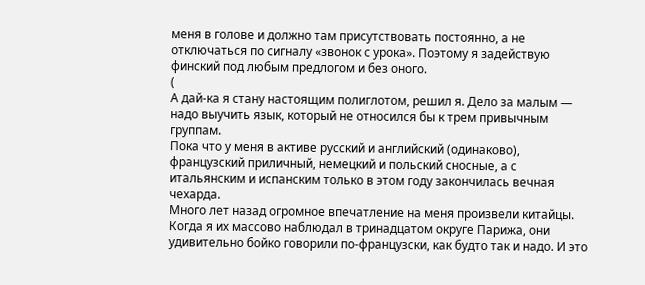меня в голове и должно там присутствовать постоянно, а не отключаться по сигналу «звонок с урока». Поэтому я задействую финский под любым предлогом и без оного.
(
А дай-ка я стану настоящим полиглотом, решил я. Дело за малым — надо выучить язык, который не относился бы к трем привычным группам.
Пока что у меня в активе русский и английский (одинаково), французский приличный, немецкий и польский сносные, а с итальянским и испанским только в этом году закончилась вечная чехарда.
Много лет назад огромное впечатление на меня произвели китайцы. Когда я их массово наблюдал в тринадцатом округе Парижа, они удивительно бойко говорили по-французски, как будто так и надо. И это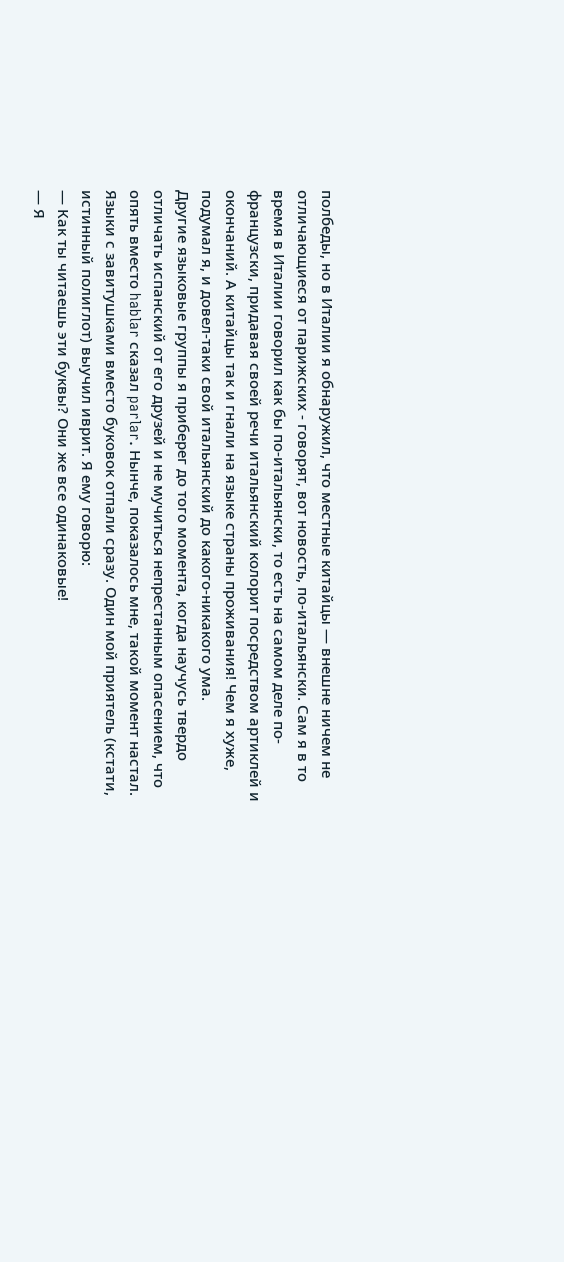полбеды, но в Италии я обнаружил, что местные китайцы — внешне ничем не отличающиеся от парижских - говорят, вот новость, по-итальянски. Сам я в то время в Италии говорил как бы по-итальянски, то есть на самом деле по-французски, придавая своей речи итальянский колорит посредством артиклей и окончаний. А китайцы так и гнали на языке страны проживания! Чем я хуже, подумал я, и довел-таки свой итальянский до какого-никакого ума.
Другие языковые группы я приберег до того момента, когда научусь твердо отличать испанский от его друзей и не мучиться непрестанным опасением, что опять вместо hablar сказал parlar. Нынче, показалось мне, такой момент настал.
Языки с завитушками вместо буковок отпали сразу. Один мой приятель (кстати, истинный полиглот) выучил иврит. Я ему говорю:
— Как ты читаешь эти буквы? Они же все одинаковые!
— Я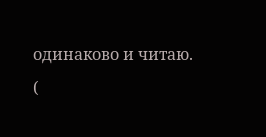одинаково и читаю.
(